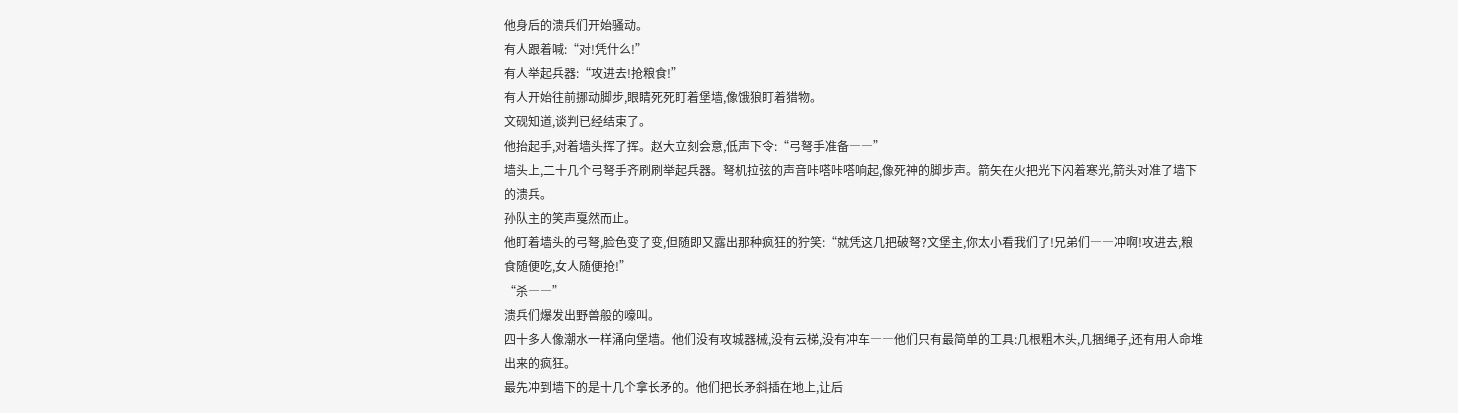他身后的溃兵们开始骚动。
有人跟着喊:“对!凭什么!”
有人举起兵器:“攻进去!抢粮食!”
有人开始往前挪动脚步,眼睛死死盯着堡墙,像饿狼盯着猎物。
文砚知道,谈判已经结束了。
他抬起手,对着墙头挥了挥。赵大立刻会意,低声下令:“弓弩手准备――”
墙头上,二十几个弓弩手齐刷刷举起兵器。弩机拉弦的声音咔嗒咔嗒响起,像死神的脚步声。箭矢在火把光下闪着寒光,箭头对准了墙下的溃兵。
孙队主的笑声戛然而止。
他盯着墙头的弓弩,脸色变了变,但随即又露出那种疯狂的狞笑:“就凭这几把破弩?文堡主,你太小看我们了!兄弟们――冲啊!攻进去,粮食随便吃,女人随便抢!”
“杀――”
溃兵们爆发出野兽般的嚎叫。
四十多人像潮水一样涌向堡墙。他们没有攻城器械,没有云梯,没有冲车――他们只有最简单的工具:几根粗木头,几捆绳子,还有用人命堆出来的疯狂。
最先冲到墙下的是十几个拿长矛的。他们把长矛斜插在地上,让后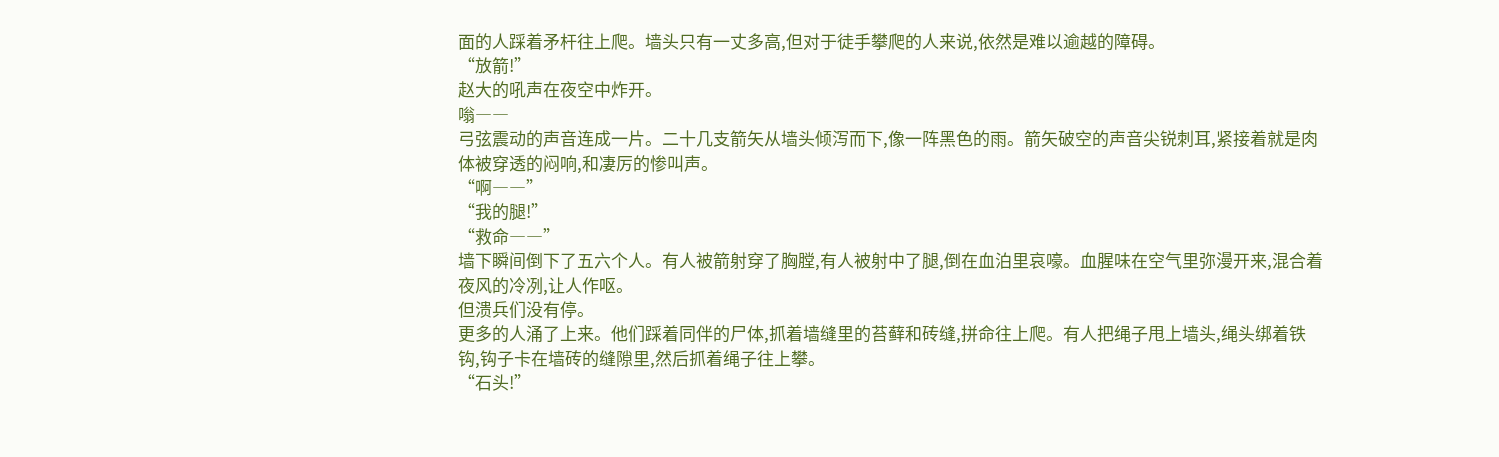面的人踩着矛杆往上爬。墙头只有一丈多高,但对于徒手攀爬的人来说,依然是难以逾越的障碍。
“放箭!”
赵大的吼声在夜空中炸开。
嗡――
弓弦震动的声音连成一片。二十几支箭矢从墙头倾泻而下,像一阵黑色的雨。箭矢破空的声音尖锐刺耳,紧接着就是肉体被穿透的闷响,和凄厉的惨叫声。
“啊――”
“我的腿!”
“救命――”
墙下瞬间倒下了五六个人。有人被箭射穿了胸膛,有人被射中了腿,倒在血泊里哀嚎。血腥味在空气里弥漫开来,混合着夜风的冷冽,让人作呕。
但溃兵们没有停。
更多的人涌了上来。他们踩着同伴的尸体,抓着墙缝里的苔藓和砖缝,拼命往上爬。有人把绳子甩上墙头,绳头绑着铁钩,钩子卡在墙砖的缝隙里,然后抓着绳子往上攀。
“石头!”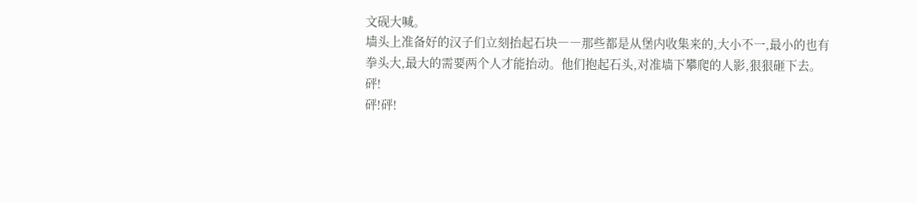文砚大喊。
墙头上准备好的汉子们立刻抬起石块――那些都是从堡内收集来的,大小不一,最小的也有拳头大,最大的需要两个人才能抬动。他们抱起石头,对准墙下攀爬的人影,狠狠砸下去。
砰!
砰!砰!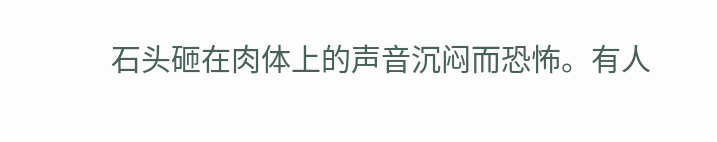石头砸在肉体上的声音沉闷而恐怖。有人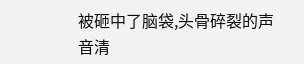被砸中了脑袋,头骨碎裂的声音清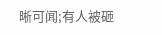晰可闻;有人被砸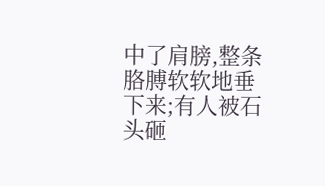中了肩膀,整条胳膊软软地垂下来;有人被石头砸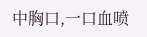中胸口,一口血喷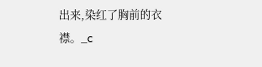出来,染红了胸前的衣襟。_c